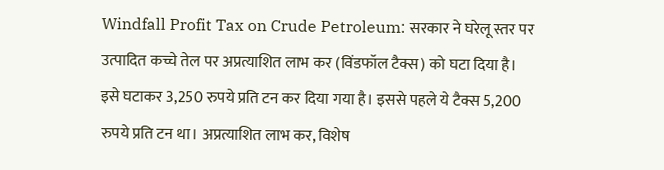Windfall Profit Tax on Crude Petroleum: सरकार ने घरेलू स्तर पर उत्पादित कच्चे तेल पर अप्रत्याशित लाभ कर (विंडफॉल टैक्स) को घटा दिया है। इसे घटाकर 3,250 रुपये प्रति टन कर दिया गया है। इससे पहले ये टैक्स 5,200 रुपये प्रति टन था। अप्रत्याशित लाभ कर, विशेष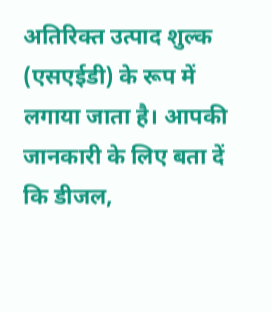अतिरिक्त उत्पाद शुल्क (एसएईडी) के रूप में लगाया जाता है। आपकी जानकारी के लिए बता दें कि डीजल,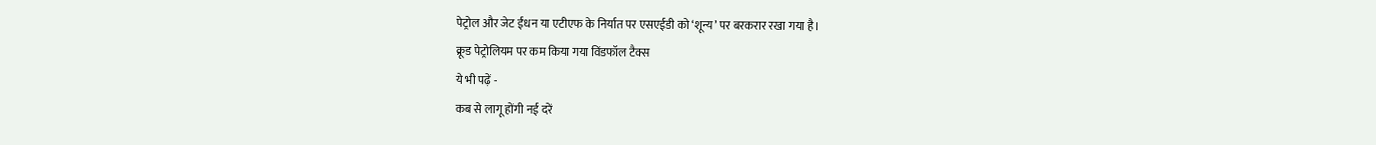पेट्रोल और जेट ईंधन या एटीएफ के निर्यात पर एसएईडी को ‘शून्य’ पर बरकरार रखा गया है।
क्रूड पेट्रोलियम पर कम किया गया विंडफॉल टैक्स
ये भी पढ़ें -
कब से लागू होंगी नई दरें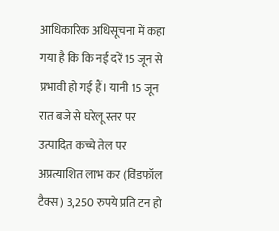आधिकारिक अधिसूचना में कहा गया है कि कि नई दरें 15 जून से प्रभावी हो गई हैं। यानी 15 जून रात बजे से घरेलू स्तर पर उत्पादित कच्चे तेल पर अप्रत्याशित लाभ कर (विंडफॉल टैक्स) 3,250 रुपये प्रति टन हो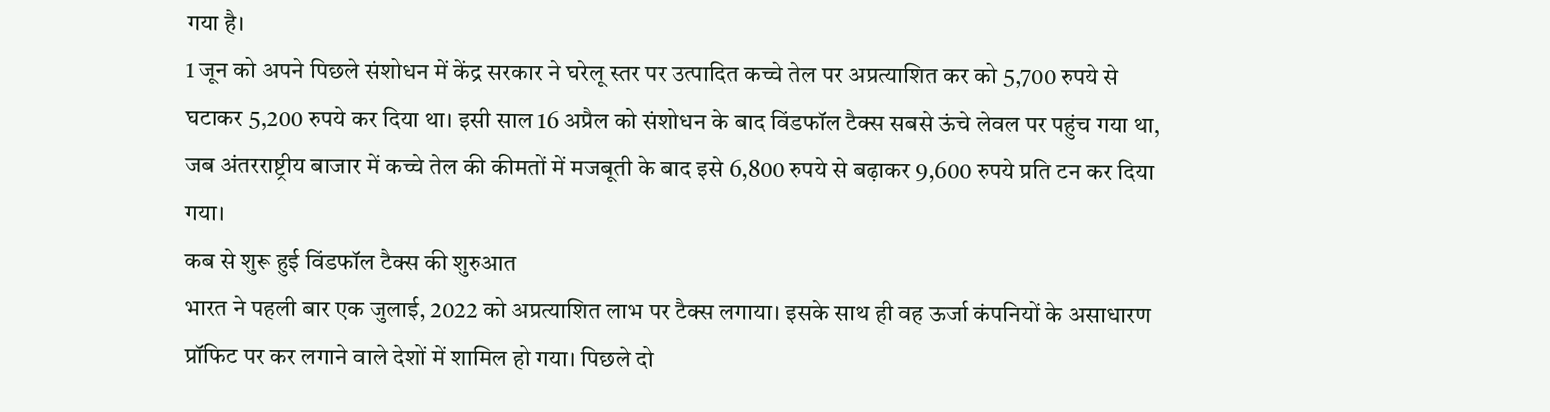गया है।
1 जून को अपने पिछले संशोधन में केंद्र सरकार ने घरेलू स्तर पर उत्पादित कच्चे तेल पर अप्रत्याशित कर को 5,700 रुपये से घटाकर 5,200 रुपये कर दिया था। इसी साल 16 अप्रैल को संशोधन के बाद विंडफॉल टैक्स सबसे ऊंचे लेवल पर पहुंच गया था, जब अंतरराष्ट्रीय बाजार में कच्चे तेल की कीमतों में मजबूती के बाद इसे 6,800 रुपये से बढ़ाकर 9,600 रुपये प्रति टन कर दिया गया।
कब से शुरू हुई विंडफॉल टैक्स की शुरुआत
भारत ने पहली बार एक जुलाई, 2022 को अप्रत्याशित लाभ पर टैक्स लगाया। इसके साथ ही वह ऊर्जा कंपनियों के असाधारण प्रॉफिट पर कर लगाने वाले देशों में शामिल हो गया। पिछले दो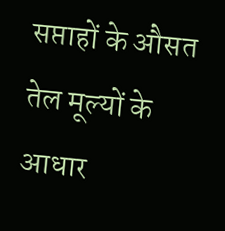सप्ताहों के औसत तेल मूल्यों के आधार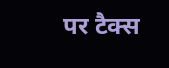पर टैक्स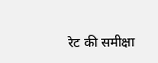रेट की समीक्षा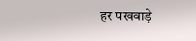हर पखवाड़े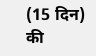(15 दिन) की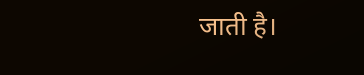जाती है।